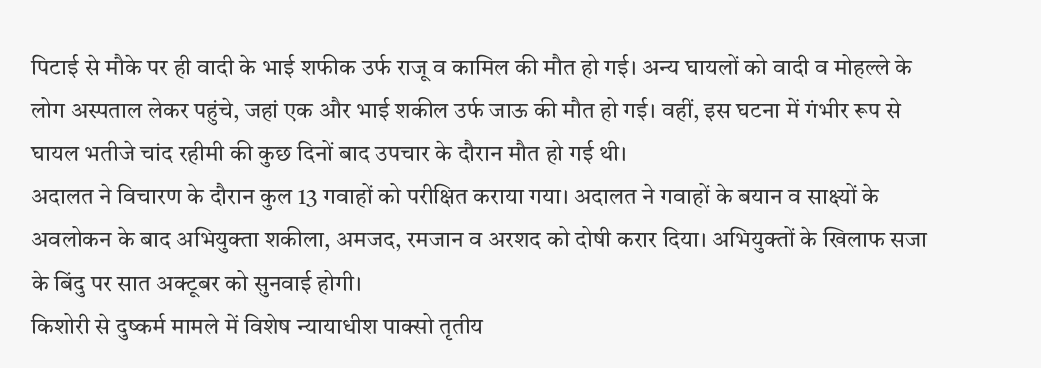पिटाई से मौके पर ही वादी के भाई शफीक उर्फ राजू व कामिल की मौत हो गई। अन्य घायलों को वादी व मोहल्ले के लोग अस्पताल लेकर पहुंचे, जहां एक और भाई शकील उर्फ जाऊ की मौत हो गई। वहीं, इस घटना में गंभीर रूप से घायल भतीजे चांद रहीमी की कुछ दिनों बाद उपचार के दौरान मौत हो गई थी।
अदालत ने विचारण के दौरान कुल 13 गवाहों को परीक्षित कराया गया। अदालत ने गवाहों के बयान व साक्ष्यों के अवलोकन के बाद अभियुक्ता शकीला, अमजद, रमजान व अरशद को दोषी करार दिया। अभियुक्तों के खिलाफ सजा के बिंदु पर सात अक्टूबर को सुनवाई होगी।
किशोरी से दुष्कर्म मामले में विशेष न्यायाधीश पाक्सो तृतीय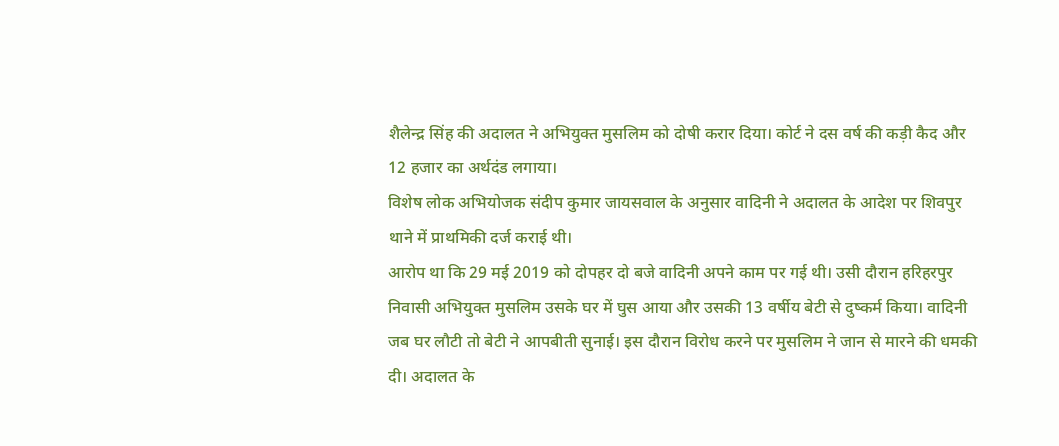शैलेन्द्र सिंह की अदालत ने अभियुक्त मुसलिम को दोषी करार दिया। कोर्ट ने दस वर्ष की कड़ी कैद और 12 हजार का अर्थदंड लगाया।
विशेष लोक अभियोजक संदीप कुमार जायसवाल के अनुसार वादिनी ने अदालत के आदेश पर शिवपुर थाने में प्राथमिकी दर्ज कराई थी।
आरोप था कि 29 मई 2019 को दोपहर दो बजे वादिनी अपने काम पर गई थी। उसी दौरान हरिहरपुर निवासी अभियुक्त मुसलिम उसके घर में घुस आया और उसकी 13 वर्षीय बेटी से दुष्कर्म किया। वादिनी जब घर लौटी तो बेटी ने आपबीती सुनाई। इस दौरान विरोध करने पर मुसलिम ने जान से मारने की धमकी दी। अदालत के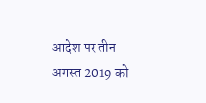आदेश पर तीन अगस्त 2019 को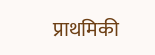प्राथमिकी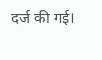दर्ज की गई।